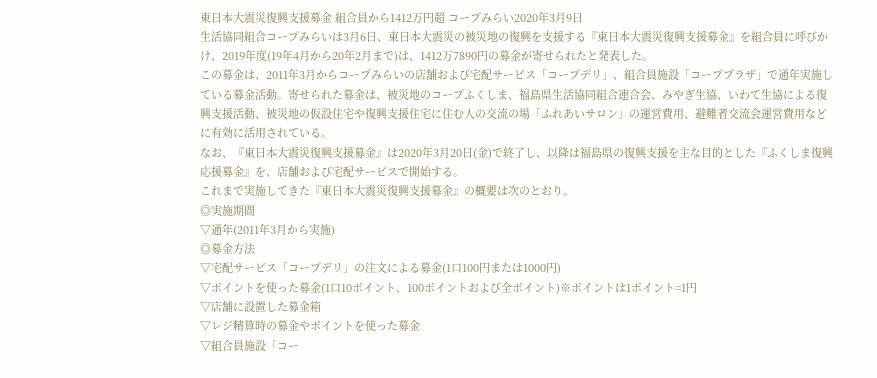東日本大震災復興支援募金 組合員から1412万円超 コープみらい2020年3月9日
生活協同組合コープみらいは3月6日、東日本大震災の被災地の復興を支援する『東日本大震災復興支援募金』を組合員に呼びかけ、2019年度(19年4月から20年2月まで)は、1412万7890円の募金が寄せられたと発表した。
この募金は、2011年3月からコープみらいの店舗および宅配サービス「コープデリ」、組合員施設「コーププラザ」で通年実施している募金活動。寄せられた募金は、被災地のコープふくしま、福島県生活協同組合連合会、みやぎ生協、いわて生協による復興支援活動、被災地の仮設住宅や復興支援住宅に住む人の交流の場「ふれあいサロン」の運営費用、避難者交流会運営費用などに有効に活用されている。
なお、『東日本大震災復興支援募金』は2020年3月20日(金)で終了し、以降は福島県の復興支援を主な目的とした『ふくしま復興応援募金』を、店舗および宅配サービスで開始する。
これまで実施してきた『東日本大震災復興支援募金』の概要は次のとおり。
◎実施期間
▽通年(2011年3月から実施)
◎募金方法
▽宅配サービス「コープデリ」の注文による募金(1口100円または1000円)
▽ポイントを使った募金(1口10ポイント、100ポイントおよび全ポイント)※ポイントは1ポイント=1円
▽店舗に設置した募金箱
▽レジ精算時の募金やポイントを使った募金
▽組合員施設「コー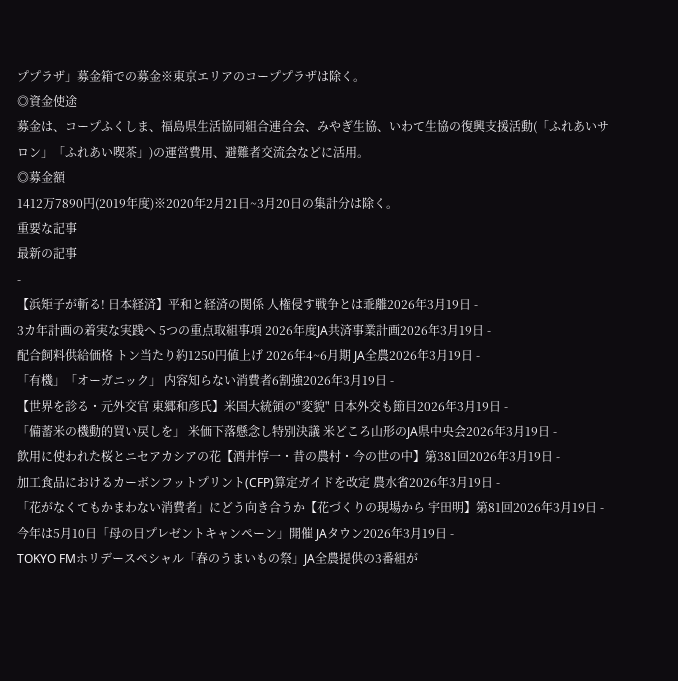ププラザ」募金箱での募金※東京エリアのコーププラザは除く。
◎資金使途
募金は、コープふくしま、福島県生活協同組合連合会、みやぎ生協、いわて生協の復興支援活動(「ふれあいサロン」「ふれあい喫茶」)の運営費用、避難者交流会などに活用。
◎募金額
1412万7890円(2019年度)※2020年2月21日~3月20日の集計分は除く。
重要な記事
最新の記事
-
【浜矩子が斬る! 日本経済】平和と経済の関係 人権侵す戦争とは乖離2026年3月19日 -
3カ年計画の着実な実践へ 5つの重点取組事項 2026年度JA共済事業計画2026年3月19日 -
配合飼料供給価格 トン当たり約1250円値上げ 2026年4~6月期 JA全農2026年3月19日 -
「有機」「オーガニック」 内容知らない消費者6割強2026年3月19日 -
【世界を診る・元外交官 東郷和彦氏】米国大統領の"変貌" 日本外交も節目2026年3月19日 -
「備蓄米の機動的買い戻しを」 米価下落懸念し特別決議 米どころ山形のJA県中央会2026年3月19日 -
飲用に使われた桜とニセアカシアの花【酒井惇一・昔の農村・今の世の中】第381回2026年3月19日 -
加工食品におけるカーボンフットプリント(CFP)算定ガイドを改定 農水省2026年3月19日 -
「花がなくてもかまわない消費者」にどう向き合うか【花づくりの現場から 宇田明】第81回2026年3月19日 -
今年は5月10日「母の日プレゼントキャンペーン」開催 JAタウン2026年3月19日 -
TOKYO FMホリデースペシャル「春のうまいもの祭」JA全農提供の3番組が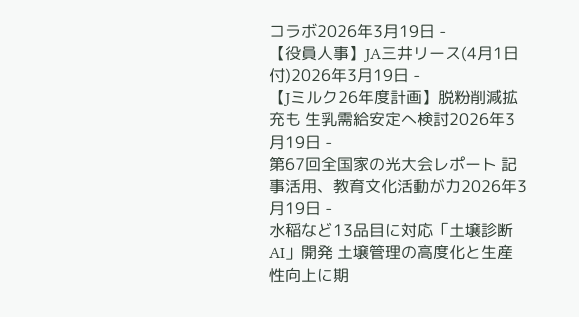コラボ2026年3月19日 -
【役員人事】JA三井リース(4月1日付)2026年3月19日 -
【Jミルク26年度計画】脱粉削減拡充も 生乳需給安定へ検討2026年3月19日 -
第67回全国家の光大会レポート 記事活用、教育文化活動が力2026年3月19日 -
水稲など13品目に対応「土壌診断AI」開発 土壌管理の高度化と生産性向上に期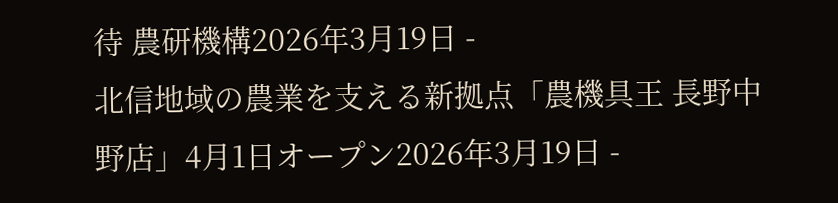待 農研機構2026年3月19日 -
北信地域の農業を支える新拠点「農機具王 長野中野店」4月1日オープン2026年3月19日 -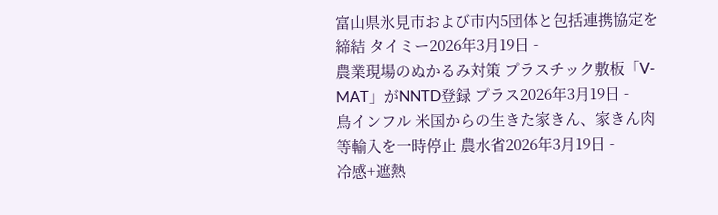富山県氷見市および市内5団体と包括連携協定を締結 タイミー2026年3月19日 -
農業現場のぬかるみ対策 プラスチック敷板「V-MAT」がNNTD登録 プラス2026年3月19日 -
鳥インフル 米国からの生きた家きん、家きん肉等輸入を一時停止 農水省2026年3月19日 -
冷感+遮熱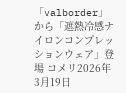「valborder」から「遮熱冷感ナイロンコンプレッションウェア」登場 コメリ2026年3月19日